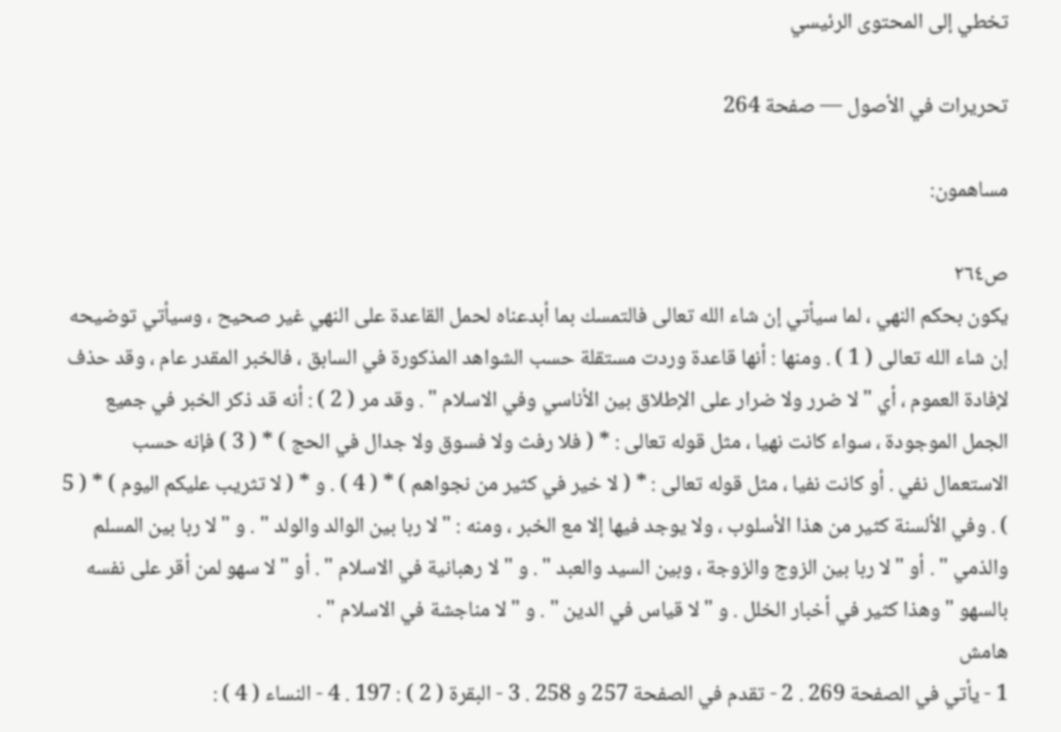تخطي إلى المحتوى الرئيسي

تحريرات في الأصول — صفحة 264

مساهمون:

ص٢٦٤
يكون بحكم النهي ، لما سيأتي إن شاء الله تعالى فالتمسك بما أبدعناه لحمل القاعدة على النهي غير صحيح ، وسيأتي توضيحه إن شاء الله تعالى ( 1 ) . ومنها : أنها قاعدة وردت مستقلة حسب الشواهد المذكورة في السابق ، فالخبر المقدر عام ، وقد حذف لإفادة العموم ، أي " لا ضرر ولا ضرار على الإطلاق بين الأناسي وفي الاسلام " . وقد مر ( 2 ) : أنه قد ذكر الخبر في جميع الجمل الموجودة ، سواء كانت نهيا ، مثل قوله تعالى : * ( فلا رفث ولا فسوق ولا جدال في الحج ) * ( 3 ) فإنه حسب الاستعمال نفي . أو كانت نفيا ، مثل قوله تعالى : * ( لا خير في كثير من نجواهم ) * ( 4 ) . و * ( لا تثريب عليكم اليوم ) * ( 5 ) . وفي الألسنة كثير من هذا الأسلوب ، ولا يوجد فيها إلا مع الخبر ، ومنه : " لا ربا بين الوالد والولد " . و " لا ربا بين المسلم والذمي " . أو " لا ربا بين الزوج والزوجة ، وبين السيد والعبد " . و " لا رهبانية في الاسلام " . أو " لا سهو لمن أقر على نفسه بالسهو " وهذا كثير في أخبار الخلل . و " لا قياس في الدين " . و " لا مناجشة في الاسلام " .
هامش
1 - يأتي في الصفحة 269 . 2 - تقدم في الصفحة 257 و 258 . 3 - البقرة ( 2 ) : 197 . 4 - النساء ( 4 ) :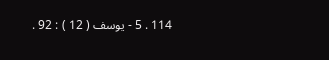114 . 5 - يوسف ( 12 ) : 92 .